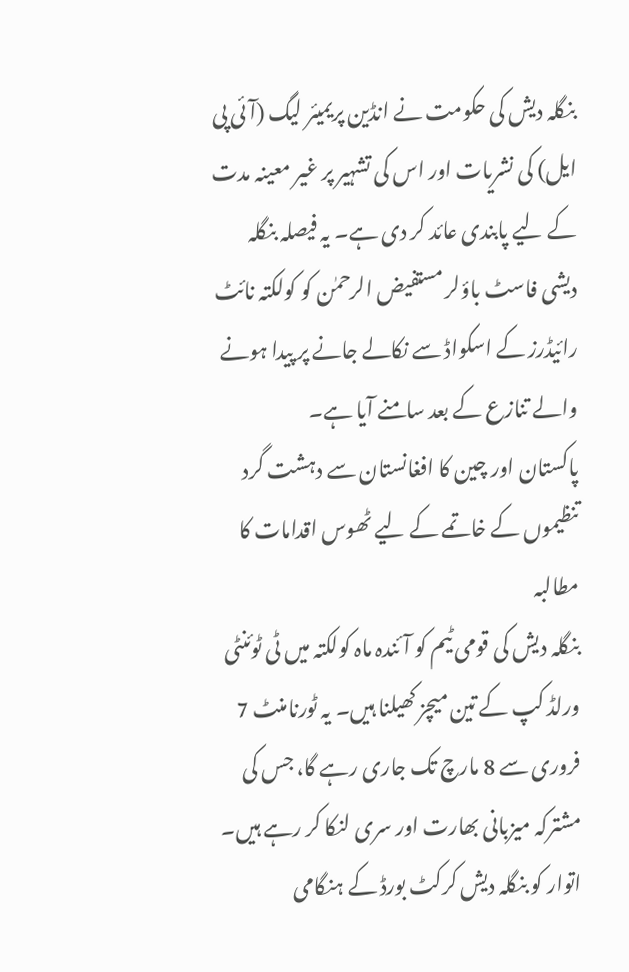بنگلہ دیش کی حکومت نے انڈین پریمیئر لیگ (آئی پی ایل) کی نشریات اور اس کی تشہیر پر غیر معینہ مدت کے لیے پابندی عائد کر دی ہے۔ یہ فیصلہ بنگلہ دیشی فاسٹ باؤلر مستفیض الرحمٰن کو کولکتہ نائٹ رائیڈرز کے اسکواڈ سے نکالے جانے پر پیدا ہونے والے تنازع کے بعد سامنے آیا ہے۔
پاکستان اور چین کا افغانستان سے دہشت گرد تنظیموں کے خاتمے کے لیے ٹھوس اقدامات کا مطالبہ
بنگلہ دیش کی قومی ٹیم کو آئندہ ماہ کولکتہ میں ٹی ٹوئنٹی ورلڈ کپ کے تین میچز کھیلنا ہیں۔ یہ ٹورنامنٹ 7 فروری سے 8 مارچ تک جاری رہے گا، جس کی مشترکہ میزبانی بھارت اور سری لنکا کر رہے ہیں۔
اتوار کو بنگلہ دیش کرکٹ بورڈ کے ہنگامی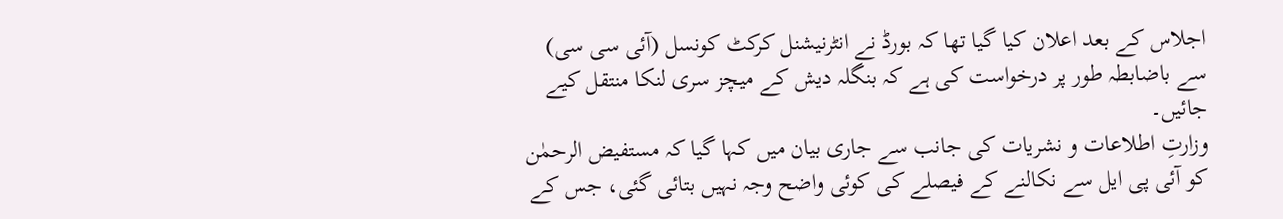اجلاس کے بعد اعلان کیا گیا تھا کہ بورڈ نے انٹرنیشنل کرکٹ کونسل (آئی سی سی) سے باضابطہ طور پر درخواست کی ہے کہ بنگلہ دیش کے میچز سری لنکا منتقل کیے جائیں۔
وزارتِ اطلاعات و نشریات کی جانب سے جاری بیان میں کہا گیا کہ مستفیض الرحمٰن کو آئی پی ایل سے نکالنے کے فیصلے کی کوئی واضح وجہ نہیں بتائی گئی، جس کے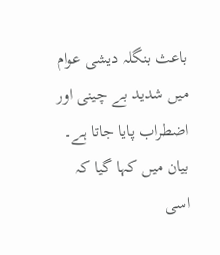باعث بنگلہ دیشی عوام میں شدید بے چینی اور اضطراب پایا جاتا ہے۔ بیان میں کہا گیا کہ اسی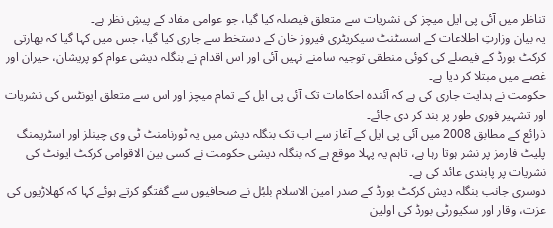تناظر میں آئی پی ایل میچز کی نشریات سے متعلق فیصلہ کیا گیا، جو عوامی مفاد کے پیشِ نظر ہے۔
یہ بیان وزارتِ اطلاعات کے اسسٹنٹ سیکریٹری فیروز خان کے دستخط سے جاری کیا گیا، جس میں کہا گیا کہ بھارتی کرکٹ بورڈ کے فیصلے کی کوئی منطقی توجیہ سامنے نہیں آئی اور اس اقدام نے بنگلہ دیشی عوام کو پریشان، حیران اور غصے میں مبتلا کر دیا ہے۔
حکومت نے ہدایت جاری کی ہے کہ آئندہ احکامات تک آئی پی ایل کے تمام میچز اور اس سے متعلق ایونٹس کی نشریات اور تشہیر فوری طور پر بند کر دی جائے۔
ذرائع کے مطابق 2008 میں آئی پی ایل کے آغاز سے اب تک بنگلہ دیش میں یہ ٹورنامنٹ ٹی وی چینلز اور اسٹریمنگ پلیٹ فارمز پر نشر ہوتا رہا ہے، تاہم یہ پہلا موقع ہے کہ بنگلہ دیشی حکومت نے کسی بین الاقوامی کرکٹ ایونٹ کی نشریات پر پابندی عائد کی ہے۔
دوسری جانب بنگلہ دیش کرکٹ بورڈ کے صدر امین الاسلام بلبُل نے صحافیوں سے گفتگو کرتے ہوئے کہا کہ کھلاڑیوں کی عزت، وقار اور سکیورٹی بورڈ کی اولین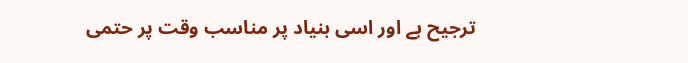ترجیح ہے اور اسی بنیاد پر مناسب وقت پر حتمی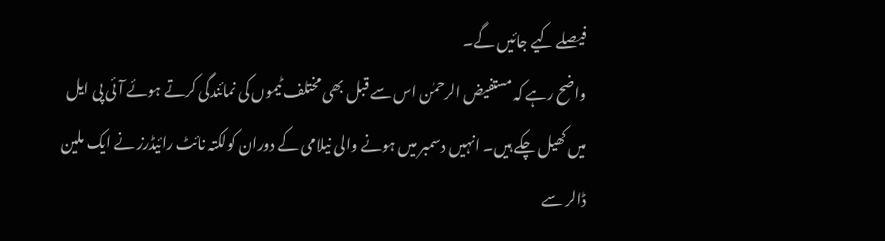فیصلے کیے جائیں گے۔
واضح رہے کہ مستفیض الرحمٰن اس سے قبل بھی مختلف ٹیموں کی نمائندگی کرتے ہوئے آئی پی ایل میں کھیل چکے ہیں۔ انہیں دسمبر میں ہونے والی نیلامی کے دوران کولکتہ نائٹ رائیڈرز نے ایک ملین ڈالر سے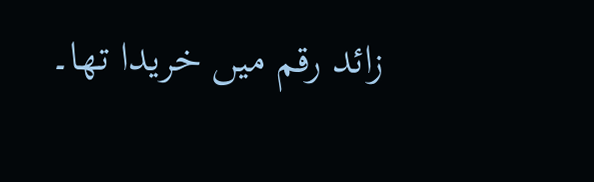زائد رقم میں خریدا تھا۔